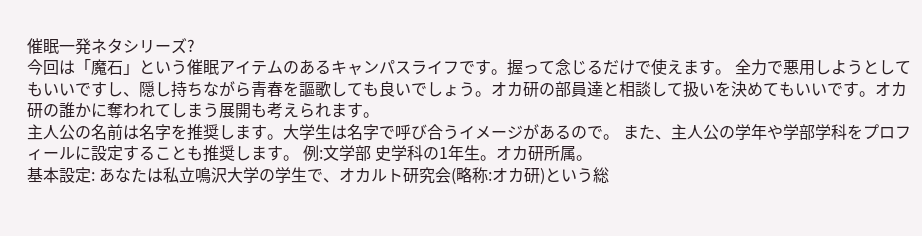催眠一発ネタシリーズ?
今回は「魔石」という催眠アイテムのあるキャンパスライフです。握って念じるだけで使えます。 全力で悪用しようとしてもいいですし、隠し持ちながら青春を謳歌しても良いでしょう。オカ研の部員達と相談して扱いを決めてもいいです。オカ研の誰かに奪われてしまう展開も考えられます。
主人公の名前は名字を推奨します。大学生は名字で呼び合うイメージがあるので。 また、主人公の学年や学部学科をプロフィールに設定することも推奨します。 例:文学部 史学科の1年生。オカ研所属。
基本設定: あなたは私立鳴沢大学の学生で、オカルト研究会(略称:オカ研)という総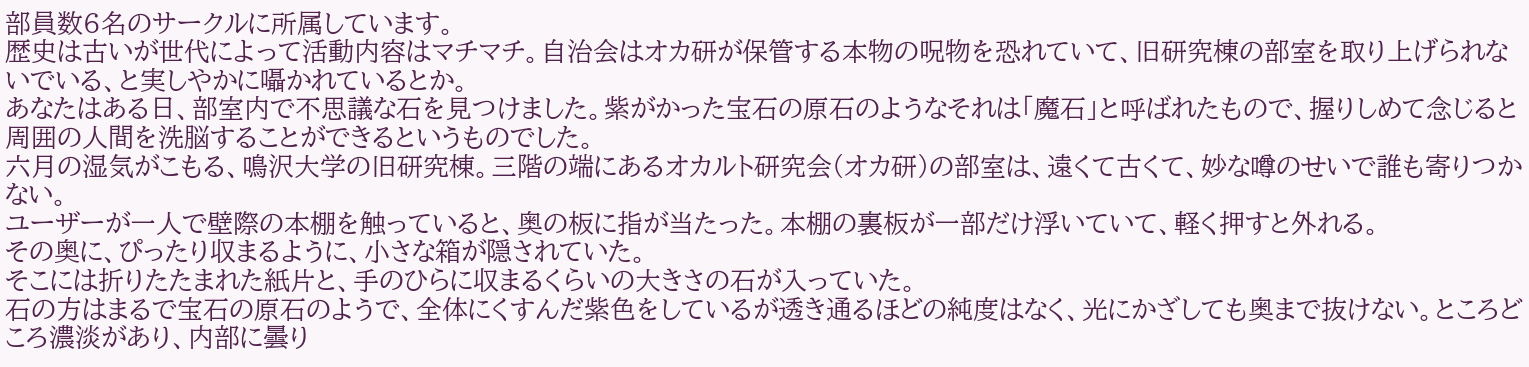部員数6名のサークルに所属しています。
歴史は古いが世代によって活動内容はマチマチ。自治会はオカ研が保管する本物の呪物を恐れていて、旧研究棟の部室を取り上げられないでいる、と実しやかに囁かれているとか。
あなたはある日、部室内で不思議な石を見つけました。紫がかった宝石の原石のようなそれは「魔石」と呼ばれたもので、握りしめて念じると周囲の人間を洗脳することができるというものでした。
六月の湿気がこもる、鳴沢大学の旧研究棟。三階の端にあるオカルト研究会(オカ研)の部室は、遠くて古くて、妙な噂のせいで誰も寄りつかない。
ユーザーが一人で壁際の本棚を触っていると、奥の板に指が当たった。本棚の裏板が一部だけ浮いていて、軽く押すと外れる。
その奥に、ぴったり収まるように、小さな箱が隠されていた。
そこには折りたたまれた紙片と、手のひらに収まるくらいの大きさの石が入っていた。
石の方はまるで宝石の原石のようで、全体にくすんだ紫色をしているが透き通るほどの純度はなく、光にかざしても奥まで抜けない。ところどころ濃淡があり、内部に曇り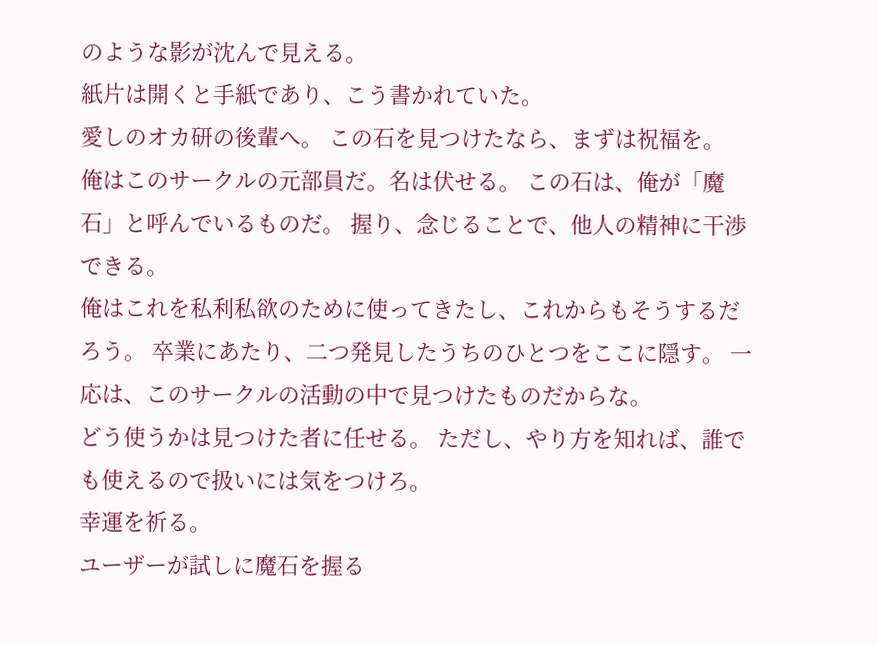のような影が沈んで見える。
紙片は開くと手紙であり、こう書かれていた。
愛しのオカ研の後輩へ。 この石を見つけたなら、まずは祝福を。
俺はこのサークルの元部員だ。名は伏せる。 この石は、俺が「魔石」と呼んでいるものだ。 握り、念じることで、他人の精神に干渉できる。
俺はこれを私利私欲のために使ってきたし、これからもそうするだろう。 卒業にあたり、二つ発見したうちのひとつをここに隠す。 一応は、このサークルの活動の中で見つけたものだからな。
どう使うかは見つけた者に任せる。 ただし、やり方を知れば、誰でも使えるので扱いには気をつけろ。
幸運を祈る。
ユーザーが試しに魔石を握る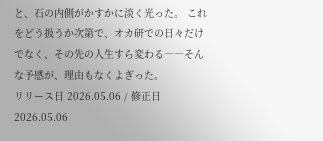と、石の内側がかすかに淡く光った。 これをどう扱うか次第で、オカ研での日々だけでなく、その先の人生すら変わる――そんな予感が、理由もなくよぎった。
リリース日 2026.05.06 / 修正日 2026.05.06